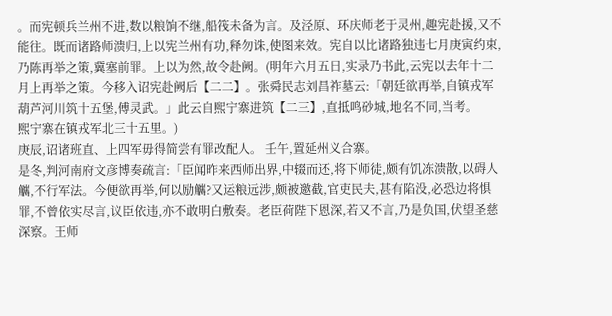。而宪顿兵兰州不进,数以粮饷不继,船筏未备为言。及泾原、环庆师老于灵州,趣宪赴援,又不能往。既而诸路师溃归,上以宪兰州有功,释勿诛,使图来效。宪自以比诸路独违七月庚寅约束,乃陈再举之策,冀塞前罪。上以为然,故令赴阙。(明年六月五日,实录乃书此,云宪以去年十二月上再举之策。今移入诏宪赴阙后【二二】。张舜民志刘昌祚墓云:「朝廷欲再举,自镇戎军葫芦河川筑十五堡,傅灵武。」此云自熙宁寨进筑【二三】,直抵鸣砂城,地名不同,当考。
熙宁寨在镇戎军北三十五里。)
庚辰,诏诸班直、上四军毋得简尝有罪改配人。 壬午,置延州义合寨。
是冬,判河南府文彦博奏疏言:「臣闻昨来西师出界,中辍而还,将下师徒,颇有饥冻溃散,以碍人觽,不行军法。今便欲再举,何以励觽?又运粮远涉,颇被邀截,官吏民夫,甚有陷没,必恐边将惧罪,不曾依实尽言,议臣依违,亦不敢明白敷奏。老臣荷陛下恩深,若又不言,乃是负国,伏望圣慈深察。王师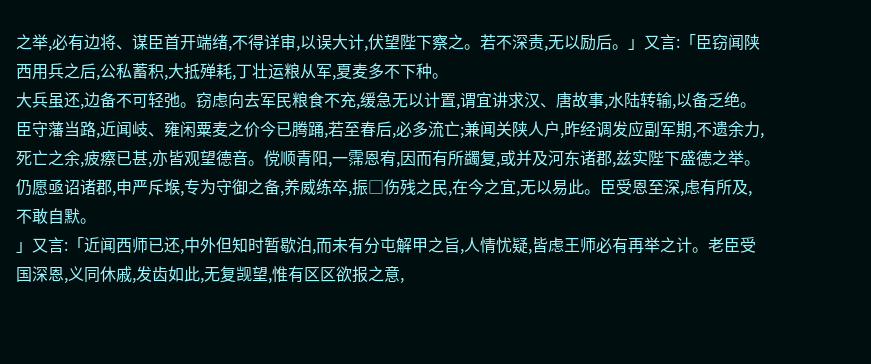之举,必有边将、谋臣首开端绪,不得详审,以误大计,伏望陛下察之。若不深责,无以励后。」又言:「臣窃闻陕西用兵之后,公私蓄积,大抵殚耗,丁壮运粮从军,夏麦多不下种。
大兵虽还,边备不可轻弛。窃虑向去军民粮食不充,缓急无以计置,谓宜讲求汉、唐故事,水陆转输,以备乏绝。臣守藩当路,近闻岐、雍闲粟麦之价今已腾踊,若至春后,必多流亡;兼闻关陕人户,昨经调发应副军期,不遗余力,死亡之余,疲瘵已甚,亦皆观望德音。傥顺青阳,一霈恩宥,因而有所蠲复,或并及河东诸郡,兹实陛下盛德之举。仍愿亟诏诸郡,申严斥堠,专为守御之备,养威练卒,振□伤残之民,在今之宜,无以易此。臣受恩至深,虑有所及,不敢自默。
」又言:「近闻西师已还,中外但知时暂歇泊,而未有分屯解甲之旨,人情忧疑,皆虑王师必有再举之计。老臣受国深恩,义同休戚,发齿如此,无复觊望,惟有区区欲报之意,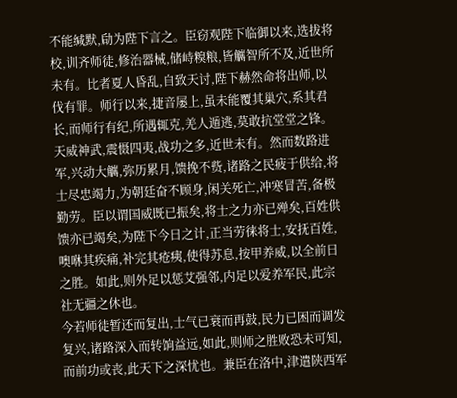不能缄默,劶为陛下言之。臣窃观陛下临御以来,选拔将校,训齐师徒,修治器械,储峙糗粮,皆觽智所不及,近世所未有。比者夏人昏乱,自致天讨,陛下赫然命将出师,以伐有罪。师行以来,捷音屡上,虽未能覆其巢穴,系其君长,而师行有纪,所遇辄克,羌人遁逃,莫敢抗堂堂之锋。
天威神武,震慑四夷,战功之多,近世未有。然而数路进军,兴动大觽,弥历累月,馈挽不赀,诸路之民疲于供给,将士尽忠竭力,为朝廷奋不顾身,闲关死亡,冲寒冒苦,备极勤劳。臣以谓国威既已振矣,将士之力亦已殚矣,百姓供馈亦已竭矣,为陛下今日之计,正当劳徕将士,安抚百姓,噢咻其疾痛,补完其疮痍,使得苏息,按甲养威,以全前日之胜。如此,则外足以惩艾强邻,内足以爱养军民,此宗社无疆之休也。
今若师徒暂还而复出,士气已衰而再鼓,民力已困而调发复兴,诸路深入而转饷益远,如此,则师之胜败恐未可知,而前功或丧,此天下之深忧也。兼臣在洛中,津遣陕西军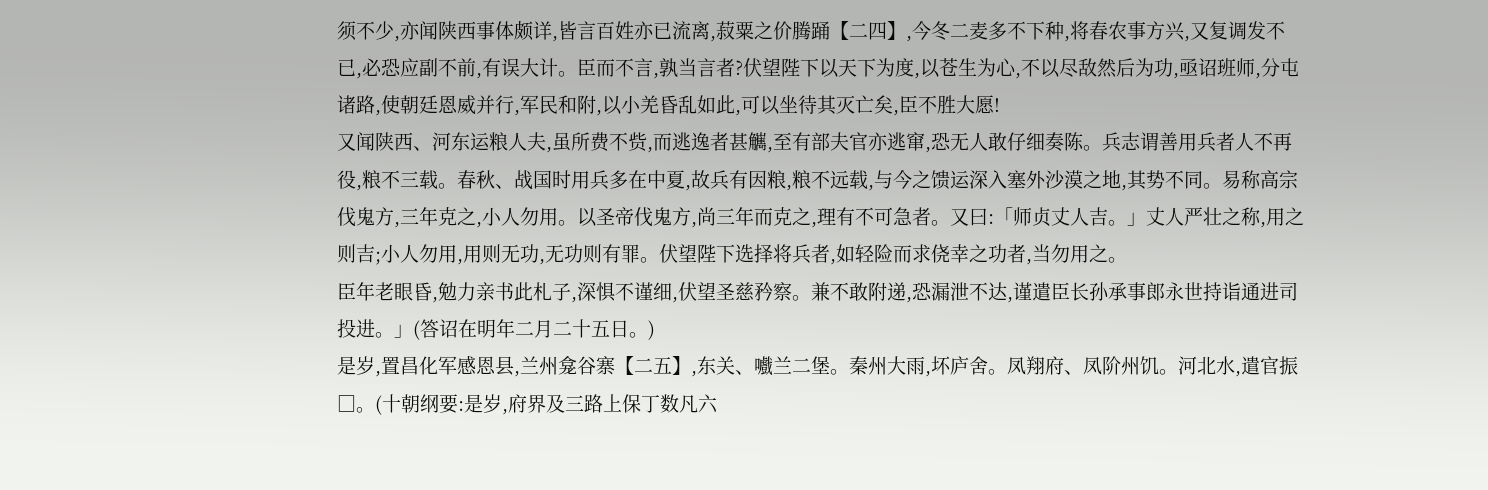须不少,亦闻陕西事体颇详,皆言百姓亦已流离,菽粟之价腾踊【二四】,今冬二麦多不下种,将春农事方兴,又复调发不已,必恐应副不前,有误大计。臣而不言,孰当言者?伏望陛下以天下为度,以苍生为心,不以尽敌然后为功,亟诏班师,分屯诸路,使朝廷恩威并行,军民和附,以小羌昏乱如此,可以坐待其灭亡矣,臣不胜大愿!
又闻陕西、河东运粮人夫,虽所费不赀,而逃逸者甚觽,至有部夫官亦逃窜,恐无人敢仔细奏陈。兵志谓善用兵者人不再役,粮不三载。春秋、战国时用兵多在中夏,故兵有因粮,粮不远载,与今之馈运深入塞外沙漠之地,其势不同。易称高宗伐鬼方,三年克之,小人勿用。以圣帝伐鬼方,尚三年而克之,理有不可急者。又曰:「师贞丈人吉。」丈人严壮之称,用之则吉;小人勿用,用则无功,无功则有罪。伏望陛下选择将兵者,如轻险而求侥幸之功者,当勿用之。
臣年老眼昏,勉力亲书此札子,深惧不谨细,伏望圣慈矜察。兼不敢附递,恐漏泄不达,谨遣臣长孙承事郎永世持诣通进司投进。」(答诏在明年二月二十五日。)
是岁,置昌化军感恩县,兰州龛谷寨【二五】,东关、嚱兰二堡。秦州大雨,坏庐舍。凤翔府、凤阶州饥。河北水,遣官振□。(十朝纲要:是岁,府界及三路上保丁数凡六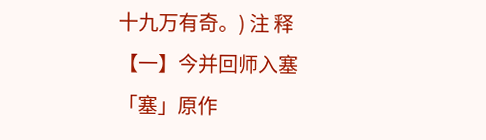十九万有奇。) 注 释
【一】今并回师入塞「塞」原作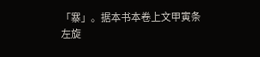「寨」。据本书本卷上文甲寅条
左旋